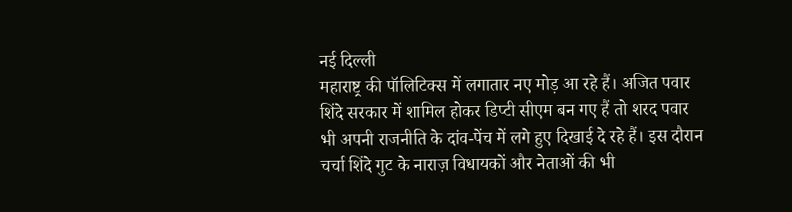नई दिल्ली
महाराष्ट्र की पॉलिटिक्स में लगातार नए मोड़ आ रहे हैं। अजित पवार शिंदे सरकार में शामिल होकर डिप्टी सीएम बन गए हैं तो शरद पवार भी अपनी राजनीति के दांव-पेंच में लगे हुए दिखाई दे रहे हैं। इस दौरान चर्चा शिंदे गुट के नाराज़ विधायकों और नेताओं की भी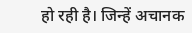हो रही है। जिन्हें अचानक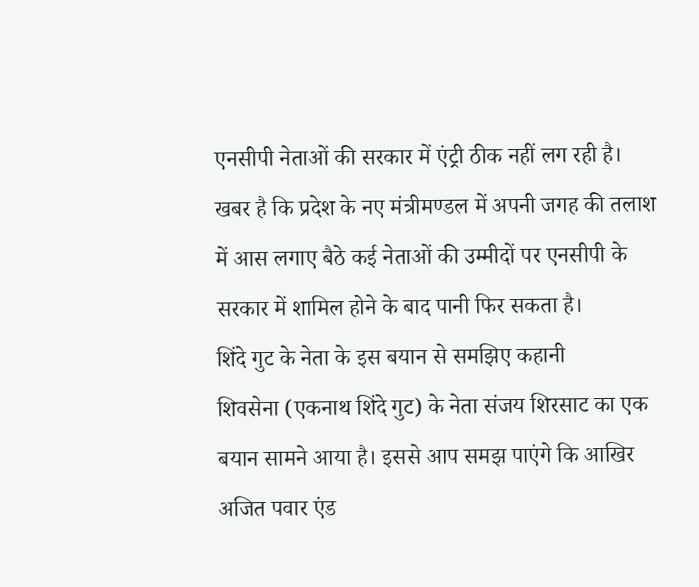एनसीपी नेताओं की सरकार में एंट्री ठीक नहीं लग रही है। खबर है कि प्रदेश के नए मंत्रीमण्डल में अपनी जगह की तलाश में आस लगाए बैठे कई नेताओं की उम्मीदों पर एनसीपी के सरकार में शामिल होने के बाद पानी फिर सकता है।
शिंदे गुट के नेता के इस बयान से समझिए कहानी
शिवसेना (एकनाथ शिंदे गुट) के नेता संजय शिरसाट का एक बयान सामने आया है। इससे आप समझ पाएंगे कि आखिर अजित पवार एंड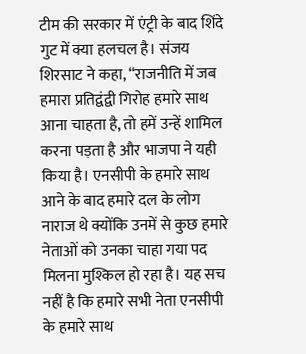टीम की सरकार में एंट्री के बाद शिंदे गुट में क्या हलचल है। संजय शिरसाट ने कहा, “राजनीति में जब हमारा प्रतिद्वंद्वी गिरोह हमारे साथ आना चाहता है, तो हमें उन्हें शामिल करना पड़ता है और भाजपा ने यही किया है। एनसीपी के हमारे साथ आने के बाद हमारे दल के लोग नाराज थे क्योंकि उनमें से कुछ हमारे नेताओं को उनका चाहा गया पद मिलना मुश्किल हो रहा है। यह सच नहीं है कि हमारे सभी नेता एनसीपी के हमारे साथ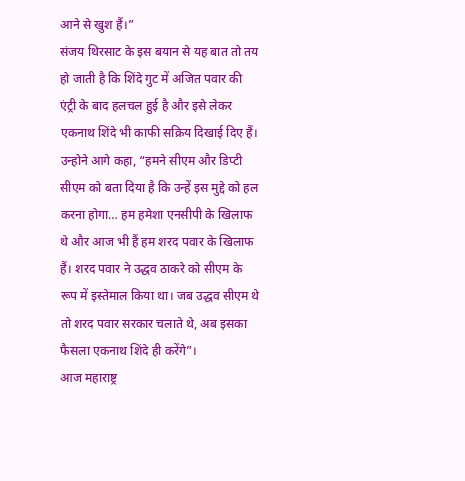आने से खुश हैं।”
संजय थिरसाट के इस बयान से यह बात तो तय हो जाती है कि शिंदे गुट में अजित पवार की एंट्री के बाद हलचल हुई है और इसे लेकर एकनाथ शिंदे भी काफी सक्रिय दिखाई दिए हैं।
उन्होने आगे कहा, “हमने सीएम और डिप्टी सीएम को बता दिया है कि उन्हें इस मुद्दे को हल करना होगा… हम हमेशा एनसीपी के खिलाफ थे और आज भी हैं हम शरद पवार के खिलाफ हैं। शरद पवार ने उद्धव ठाकरे को सीएम के रूप में इस्तेमाल किया था। जब उद्धव सीएम थे तो शरद पवार सरकार चलाते थे, अब इसका फैसला एकनाथ शिंदे ही करेंगे”।
आज महाराष्ट्र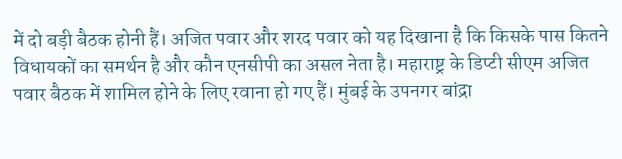में दो बड़ी बैठक होनी हैं। अजित पवार और शरद पवार को यह दिखाना है कि किसके पास कितने विधायकों का समर्थन है और कौन एनसीपी का असल नेता है। महाराष्ट्र के डिप्टी सीएम अजित पवार बैठक में शामिल होने के लिए रवाना हो गए हैं। मुंबई के उपनगर बांद्रा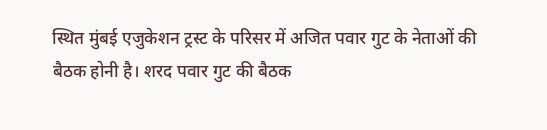स्थित मुंबई एजुकेशन ट्रस्ट के परिसर में अजित पवार गुट के नेताओं की बैठक होनी है। शरद पवार गुट की बैठक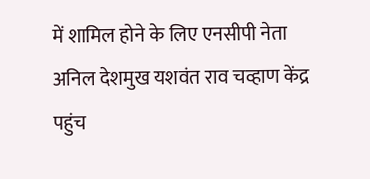में शामिल होने के लिए एनसीपी नेता अनिल देशमुख यशवंत राव चव्हाण केंद्र पहुंच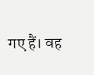गए हैं। वह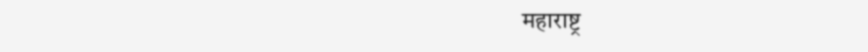महाराष्ट्र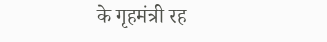के गृहमंत्री रह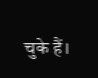चुके हैं।